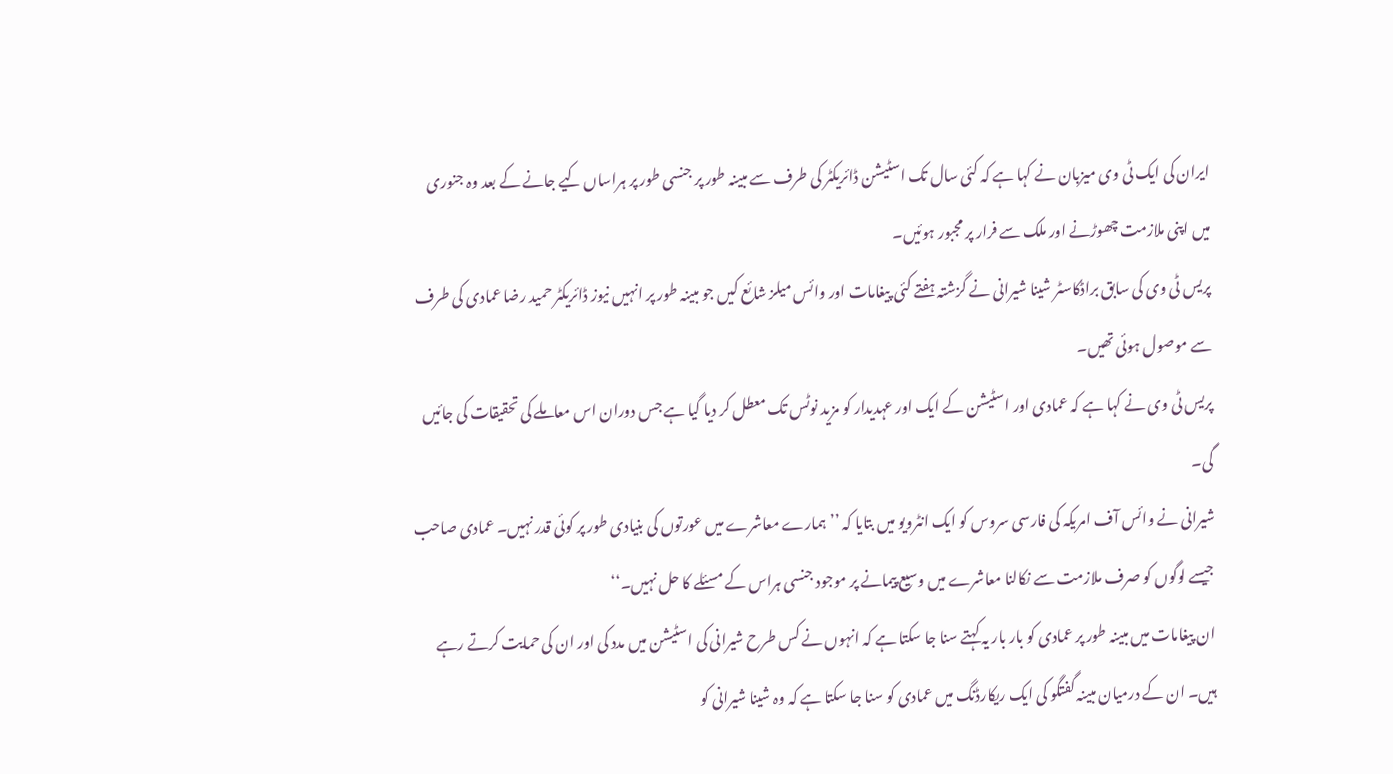ایران کی ایک ٹی وی میزبان نے کہا ہے کہ کئی سال تک اسٹیشن ڈائریکٹر کی طرف سے مبینہ طور پر جنسی طور پر ہراساں کیے جانے کے بعد وہ جنوری میں اپنی ملازمت چھوڑنے اور ملک سے فرار پر مجبور ہوئیں۔
پریس ٹی وی کی سابق براڈکاسٹر شینا شیرانی نے گزشتہ ہفتے کئی پیغامات اور وائس میلز شائع کیں جو مبینہ طور پر انہیں نیوز ڈائریکٹر حمید رضا عمادی کی طرف سے موصول ہوئی تھیں۔
پریس ٹی وی نے کہا ہے کہ عمادی اور اسٹیشن کے ایک اور عہدیدار کو مزید نوٹس تک معطل کر دیا گیا ہے جس دوران اس معاملے کی تحقیقات کی جائیں گی۔
شیرانی نے وائس آف امریکہ کی فارسی سروس کو ایک انٹرویو میں بتایا کہ ’’ہمارے معاشرے میں عورتوں کی بنیادی طور پر کوئی قدر نہیں۔ عمادی صاحب جیسے لوگوں کو صرف ملازمت سے نکالنا معاشرے میں وسیع پیمانے پر موجود جنسی ہراس کے مسئلے کا حل نہیں۔‘‘
ان پیغامات میں مبینہ طور پر عمادی کو بار بار یہ کہتے سنا جا سکتا ہے کہ انہوں نے کس طرح شیرانی کی اسٹیشن میں مدد کی اور ان کی حمایت کرتے رہے ہیں۔ ان کے درمیان مبینہ گفتگو کی ایک ریکارڈنگ میں عمادی کو سنا جا سکتا ہے کہ وہ شینا شیرانی کو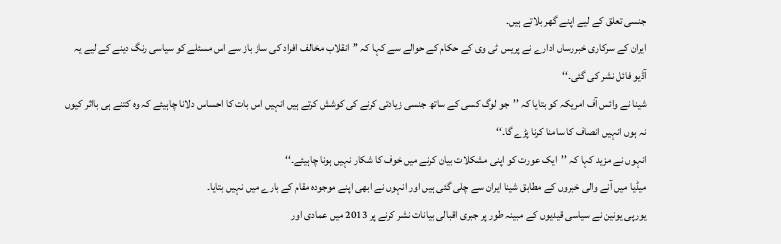جنسی تعلق کے لیے اپنے گھر بلاتے ہیں۔
ایران کے سرکاری خبررساں ادارے نے پریس ٹی وی کے حکام کے حوالے سے کہا کہ ’’انقلاب مخالف افراد کی ساز باز سے اس مسئلے کو سیاسی رنگ دینے کے لیے یہ آڈیو فائل نشر کی گئی۔‘‘
شینا نے وائس آف امریکہ کو بتایا کہ ’’جو لوگ کسی کے ساتھ جنسی زیادتی کرنے کی کوشش کرتے ہیں انہیں اس بات کا احساس دلانا چاہیئے کہ وہ کتنے ہی بااثر کیوں نہ ہوں انہیں انصاف کا سامنا کرنا پڑے گا۔‘‘
انہوں نے مزید کہا کہ ’’ایک عورت کو اپنی مشکلات بیان کرنے میں خوف کا شکار نہیں ہونا چاہیئے۔‘‘
میڈیا میں آنے والی خبروں کے مطابق شینا ایران سے چلی گئی ہیں اور انہوں نے ابھی اپنے موجودہ مقام کے بارے میں نہیں بتایا۔
یورپی یونین نے سیاسی قیدیوں کے مبینہ طور پر جبری اقبالی بیانات نشر کرنے پر 2013 میں عمادی اور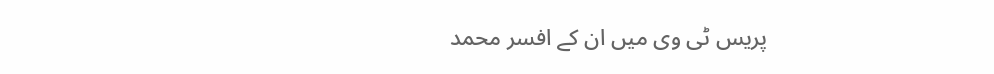پریس ٹی وی میں ان کے افسر محمد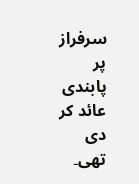سرفراز پر پابندی عائد کر دی تھی۔